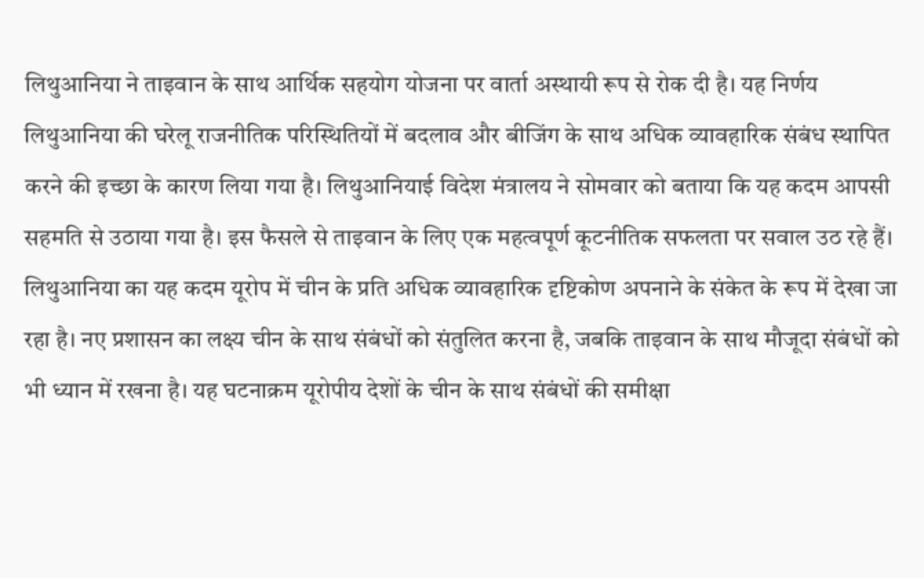लिथुआनिया ने ताइवान के साथ आर्थिक सहयोग योजना पर वार्ता अस्थायी रूप से रोक दी है। यह निर्णय लिथुआनिया की घरेलू राजनीतिक परिस्थितियों में बदलाव और बीजिंग के साथ अधिक व्यावहारिक संबंध स्थापित करने की इच्छा के कारण लिया गया है। लिथुआनियाई विदेश मंत्रालय ने सोमवार को बताया कि यह कदम आपसी सहमति से उठाया गया है। इस फैसले से ताइवान के लिए एक महत्वपूर्ण कूटनीतिक सफलता पर सवाल उठ रहे हैं। लिथुआनिया का यह कदम यूरोप में चीन के प्रति अधिक व्यावहारिक दृष्टिकोण अपनाने के संकेत के रूप में देखा जा रहा है। नए प्रशासन का लक्ष्य चीन के साथ संबंधों को संतुलित करना है, जबकि ताइवान के साथ मौजूदा संबंधों को भी ध्यान में रखना है। यह घटनाक्रम यूरोपीय देशों के चीन के साथ संबंधों की समीक्षा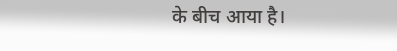के बीच आया है।